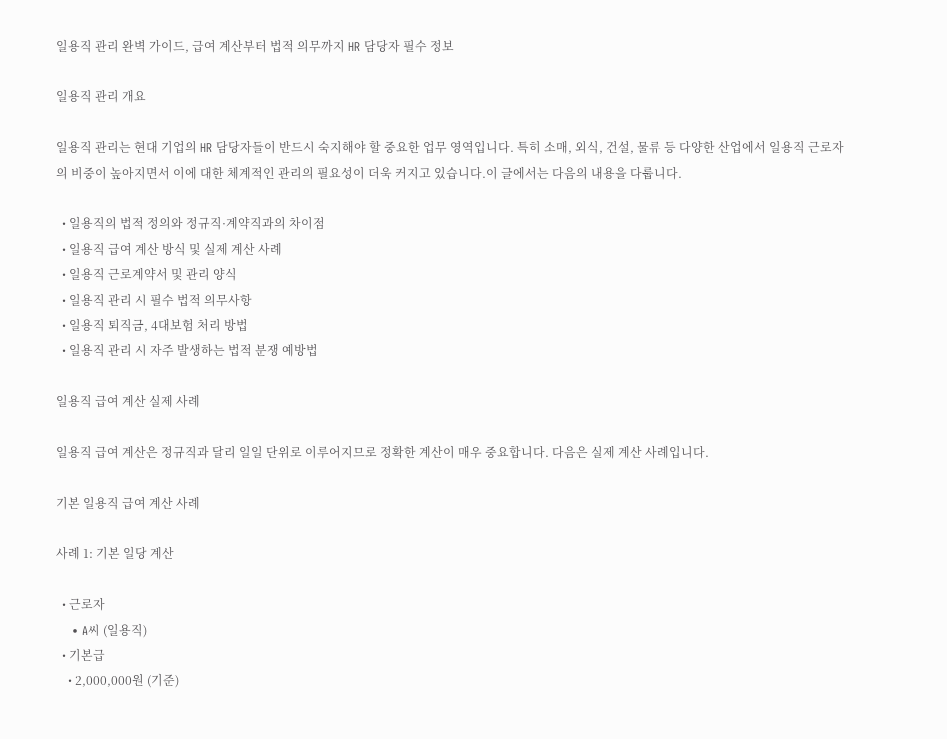일용직 관리 완벽 가이드, 급여 계산부터 법적 의무까지 HR 담당자 필수 정보

일용직 관리 개요

일용직 관리는 현대 기업의 HR 담당자들이 반드시 숙지해야 할 중요한 업무 영역입니다. 특히 소매, 외식, 건설, 물류 등 다양한 산업에서 일용직 근로자의 비중이 높아지면서 이에 대한 체계적인 관리의 필요성이 더욱 커지고 있습니다.이 글에서는 다음의 내용을 다룹니다.

  • 일용직의 법적 정의와 정규직·계약직과의 차이점
  • 일용직 급여 계산 방식 및 실제 계산 사례
  • 일용직 근로계약서 및 관리 양식
  • 일용직 관리 시 필수 법적 의무사항
  • 일용직 퇴직금, 4대보험 처리 방법
  • 일용직 관리 시 자주 발생하는 법적 분쟁 예방법

일용직 급여 계산 실제 사례

일용직 급여 계산은 정규직과 달리 일일 단위로 이루어지므로 정확한 계산이 매우 중요합니다. 다음은 실제 계산 사례입니다.

기본 일용직 급여 계산 사례

사례 1: 기본 일당 계산

  • 근로자
    • A씨 (일용직)
  • 기본급
    • 2,000,000원 (기준)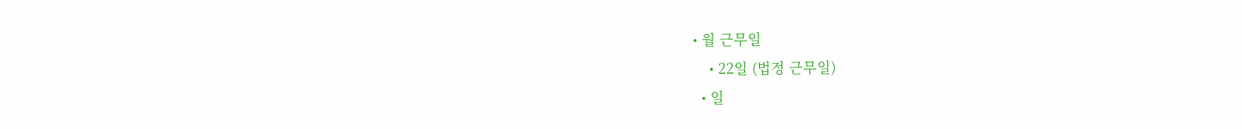• 월 근무일
    • 22일 (법정 근무일)
  • 일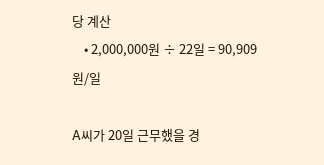당 계산
    • 2,000,000원 ÷ 22일 = 90,909원/일

A씨가 20일 근무했을 경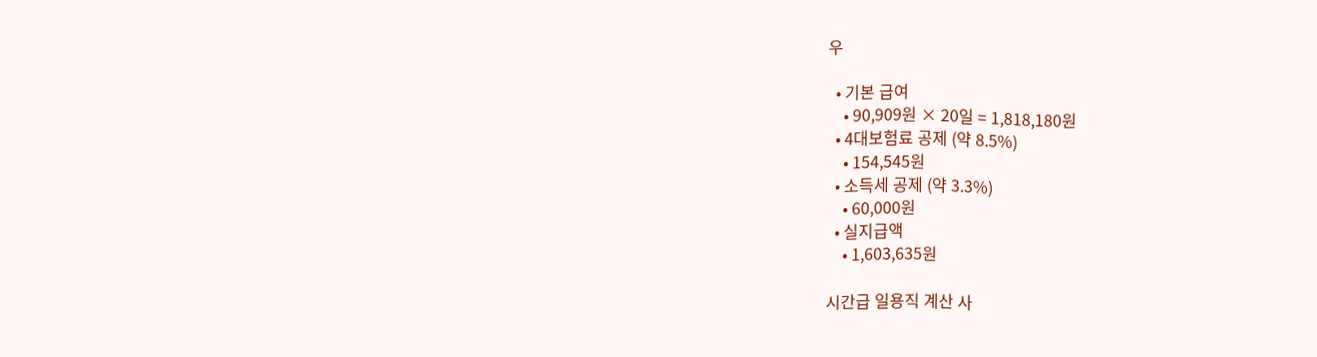우

  • 기본 급여
    • 90,909원 × 20일 = 1,818,180원
  • 4대보험료 공제 (약 8.5%)
    • 154,545원
  • 소득세 공제 (약 3.3%)
    • 60,000원
  • 실지급액
    • 1,603,635원

시간급 일용직 계산 사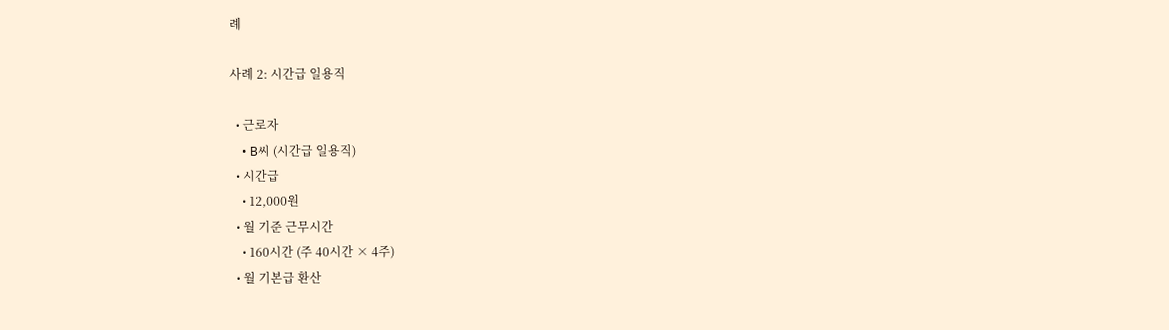례

사례 2: 시간급 일용직

  • 근로자
    • B씨 (시간급 일용직)
  • 시간급
    • 12,000원
  • 월 기준 근무시간
    • 160시간 (주 40시간 × 4주)
  • 월 기본급 환산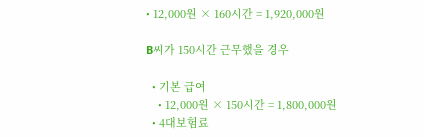• 12,000원 × 160시간 = 1,920,000원

B씨가 150시간 근무했을 경우

  • 기본 급여
    • 12,000원 × 150시간 = 1,800,000원
  • 4대보험료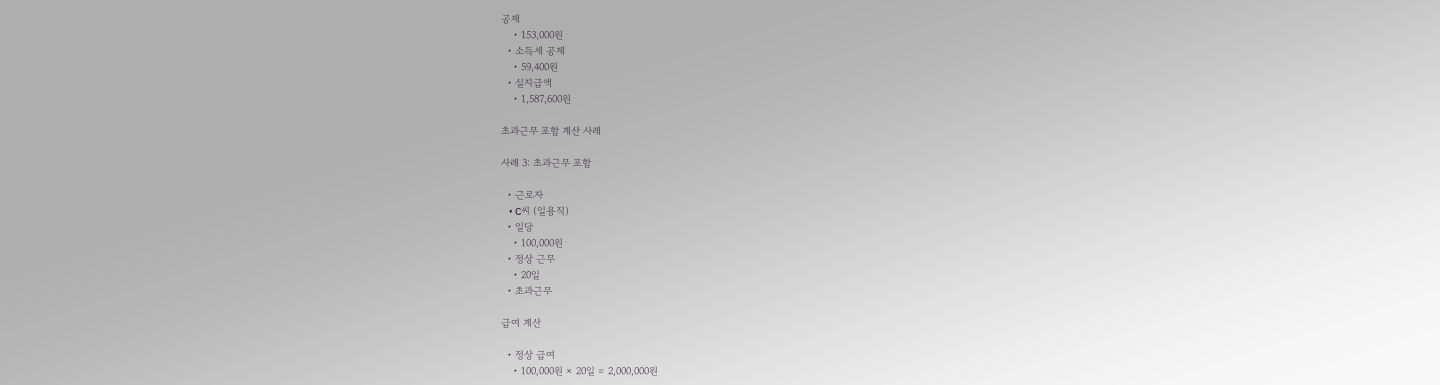공제
    • 153,000원
  • 소득세 공제
    • 59,400원
  • 실지급액
    • 1,587,600원

초과근무 포함 계산 사례

사례 3: 초과근무 포함

  • 근로자
    • C씨 (일용직)
  • 일당
    • 100,000원
  • 정상 근무
    • 20일
  • 초과근무

급여 계산

  • 정상 급여
    • 100,000원 × 20일 = 2,000,000원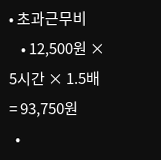• 초과근무비
    • 12,500원 × 5시간 × 1.5배 = 93,750원
  •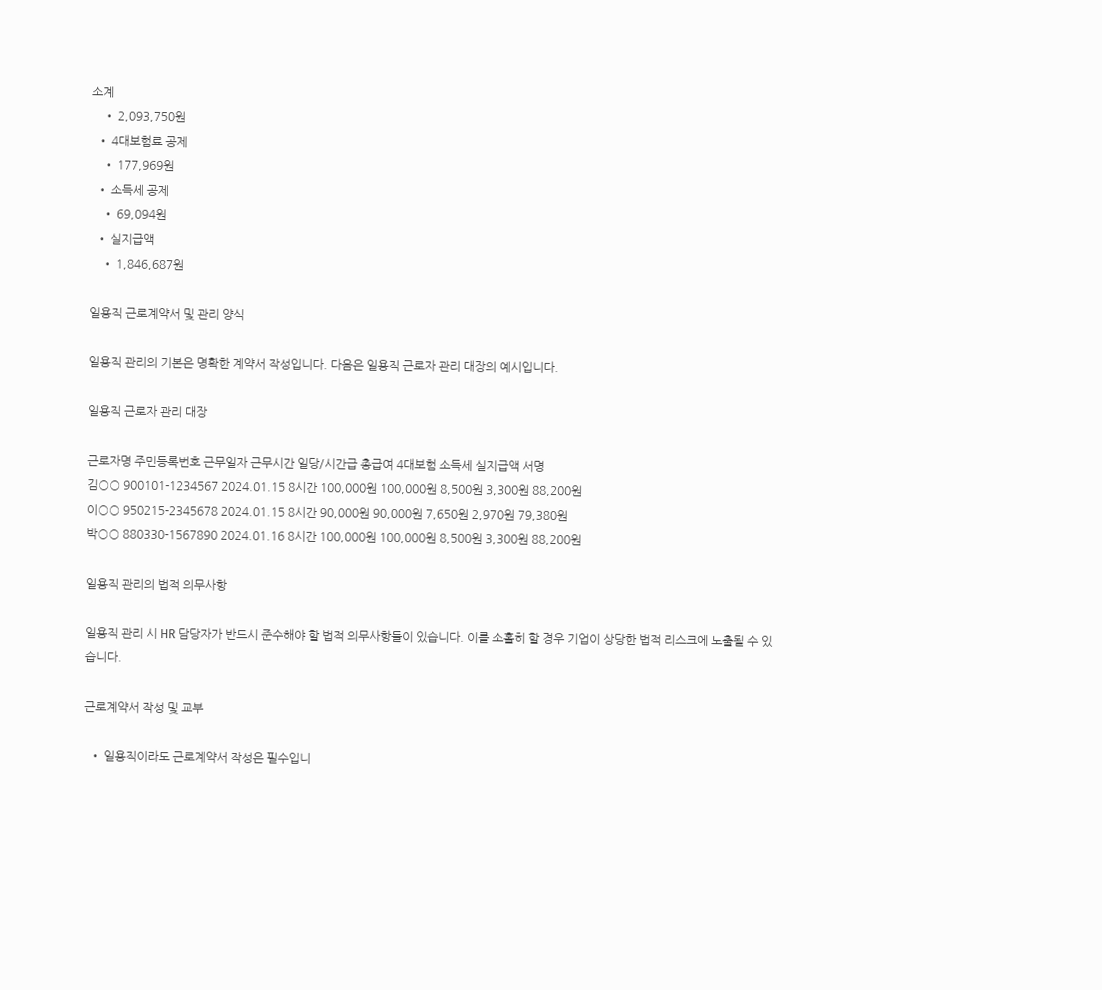소계
    • 2,093,750원
  • 4대보험료 공제
    • 177,969원
  • 소득세 공제
    • 69,094원
  • 실지급액
    • 1,846,687원

일용직 근로계약서 및 관리 양식

일용직 관리의 기본은 명확한 계약서 작성입니다. 다음은 일용직 근로자 관리 대장의 예시입니다.

일용직 근로자 관리 대장

근로자명 주민등록번호 근무일자 근무시간 일당/시간급 총급여 4대보험 소득세 실지급액 서명
김○○ 900101-1234567 2024.01.15 8시간 100,000원 100,000원 8,500원 3,300원 88,200원
이○○ 950215-2345678 2024.01.15 8시간 90,000원 90,000원 7,650원 2,970원 79,380원
박○○ 880330-1567890 2024.01.16 8시간 100,000원 100,000원 8,500원 3,300원 88,200원

일용직 관리의 법적 의무사항

일용직 관리 시 HR 담당자가 반드시 준수해야 할 법적 의무사항들이 있습니다. 이를 소홀히 할 경우 기업이 상당한 법적 리스크에 노출될 수 있습니다.

근로계약서 작성 및 교부

  • 일용직이라도 근로계약서 작성은 필수입니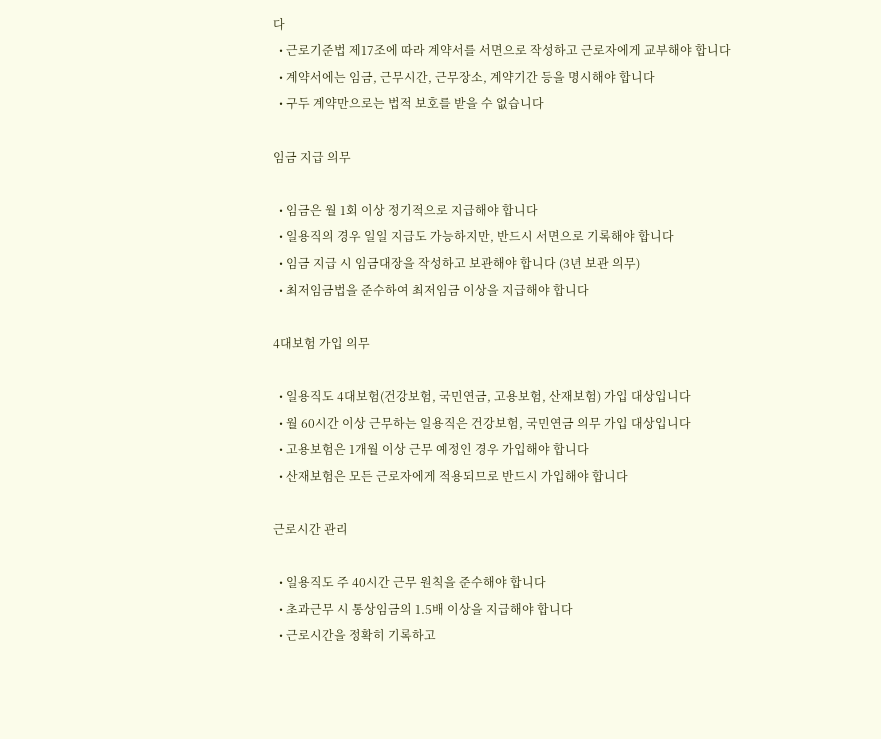다
  • 근로기준법 제17조에 따라 계약서를 서면으로 작성하고 근로자에게 교부해야 합니다
  • 계약서에는 임금, 근무시간, 근무장소, 계약기간 등을 명시해야 합니다
  • 구두 계약만으로는 법적 보호를 받을 수 없습니다

임금 지급 의무

  • 임금은 월 1회 이상 정기적으로 지급해야 합니다
  • 일용직의 경우 일일 지급도 가능하지만, 반드시 서면으로 기록해야 합니다
  • 임금 지급 시 임금대장을 작성하고 보관해야 합니다 (3년 보관 의무)
  • 최저임금법을 준수하여 최저임금 이상을 지급해야 합니다

4대보험 가입 의무

  • 일용직도 4대보험(건강보험, 국민연금, 고용보험, 산재보험) 가입 대상입니다
  • 월 60시간 이상 근무하는 일용직은 건강보험, 국민연금 의무 가입 대상입니다
  • 고용보험은 1개월 이상 근무 예정인 경우 가입해야 합니다
  • 산재보험은 모든 근로자에게 적용되므로 반드시 가입해야 합니다

근로시간 관리

  • 일용직도 주 40시간 근무 원칙을 준수해야 합니다
  • 초과근무 시 통상임금의 1.5배 이상을 지급해야 합니다
  • 근로시간을 정확히 기록하고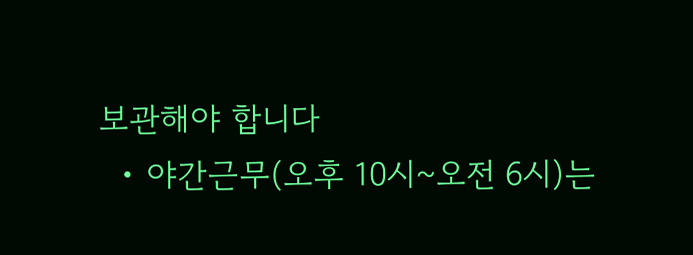보관해야 합니다
  • 야간근무(오후 10시~오전 6시)는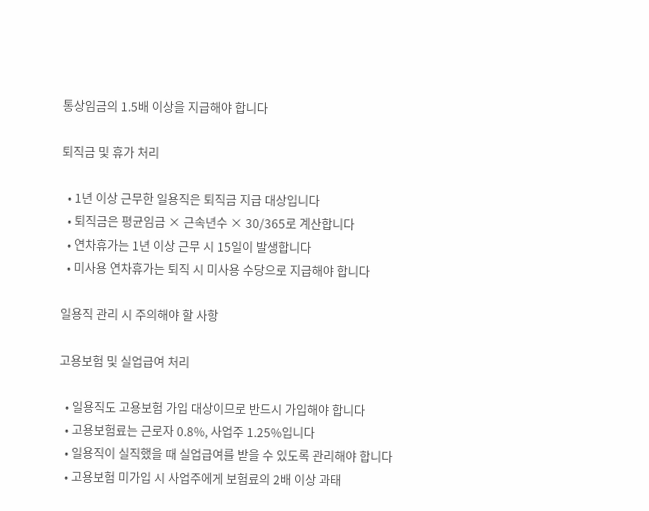통상임금의 1.5배 이상을 지급해야 합니다

퇴직금 및 휴가 처리

  • 1년 이상 근무한 일용직은 퇴직금 지급 대상입니다
  • 퇴직금은 평균임금 × 근속년수 × 30/365로 계산합니다
  • 연차휴가는 1년 이상 근무 시 15일이 발생합니다
  • 미사용 연차휴가는 퇴직 시 미사용 수당으로 지급해야 합니다

일용직 관리 시 주의해야 할 사항

고용보험 및 실업급여 처리

  • 일용직도 고용보험 가입 대상이므로 반드시 가입해야 합니다
  • 고용보험료는 근로자 0.8%, 사업주 1.25%입니다
  • 일용직이 실직했을 때 실업급여를 받을 수 있도록 관리해야 합니다
  • 고용보험 미가입 시 사업주에게 보험료의 2배 이상 과태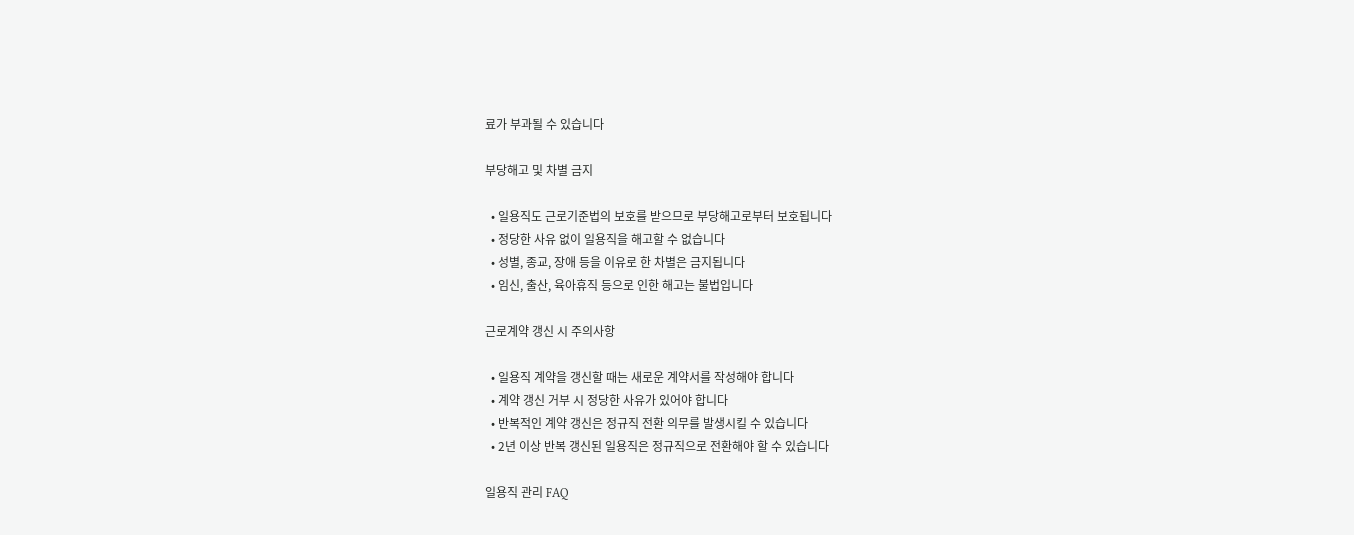료가 부과될 수 있습니다

부당해고 및 차별 금지

  • 일용직도 근로기준법의 보호를 받으므로 부당해고로부터 보호됩니다
  • 정당한 사유 없이 일용직을 해고할 수 없습니다
  • 성별, 종교, 장애 등을 이유로 한 차별은 금지됩니다
  • 임신, 출산, 육아휴직 등으로 인한 해고는 불법입니다

근로계약 갱신 시 주의사항

  • 일용직 계약을 갱신할 때는 새로운 계약서를 작성해야 합니다
  • 계약 갱신 거부 시 정당한 사유가 있어야 합니다
  • 반복적인 계약 갱신은 정규직 전환 의무를 발생시킬 수 있습니다
  • 2년 이상 반복 갱신된 일용직은 정규직으로 전환해야 할 수 있습니다

일용직 관리 FAQ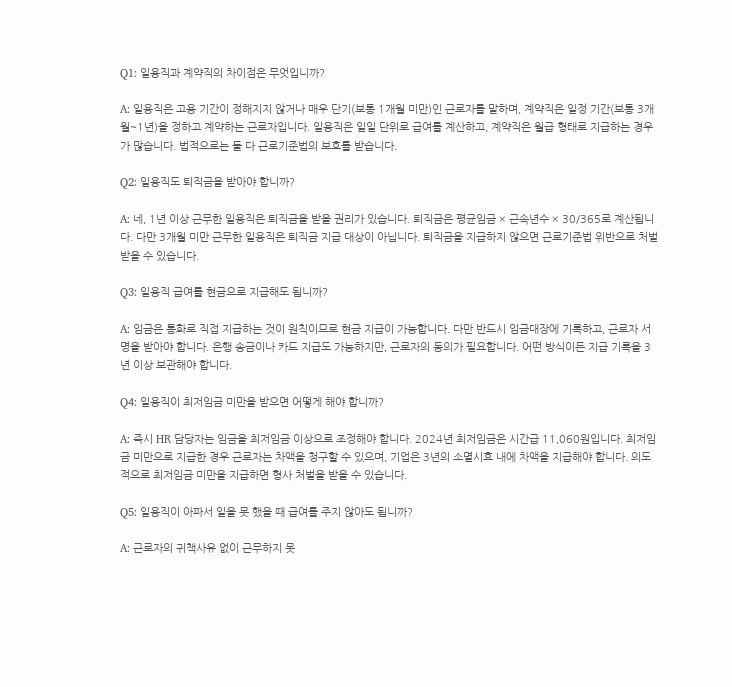Q1: 일용직과 계약직의 차이점은 무엇입니까?

A: 일용직은 고용 기간이 정해지지 않거나 매우 단기(보통 1개월 미만)인 근로자를 말하며, 계약직은 일정 기간(보통 3개월~1년)을 정하고 계약하는 근로자입니다. 일용직은 일일 단위로 급여를 계산하고, 계약직은 월급 형태로 지급하는 경우가 많습니다. 법적으로는 둘 다 근로기준법의 보호를 받습니다.

Q2: 일용직도 퇴직금을 받아야 합니까?

A: 네, 1년 이상 근무한 일용직은 퇴직금을 받을 권리가 있습니다. 퇴직금은 평균임금 × 근속년수 × 30/365로 계산됩니다. 다만 3개월 미만 근무한 일용직은 퇴직금 지급 대상이 아닙니다. 퇴직금을 지급하지 않으면 근로기준법 위반으로 처벌받을 수 있습니다.

Q3: 일용직 급여를 현금으로 지급해도 됩니까?

A: 임금은 통화로 직접 지급하는 것이 원칙이므로 현금 지급이 가능합니다. 다만 반드시 임금대장에 기록하고, 근로자 서명을 받아야 합니다. 은행 송금이나 카드 지급도 가능하지만, 근로자의 동의가 필요합니다. 어떤 방식이든 지급 기록을 3년 이상 보관해야 합니다.

Q4: 일용직이 최저임금 미만을 받으면 어떻게 해야 합니까?

A: 즉시 HR 담당자는 임금을 최저임금 이상으로 조정해야 합니다. 2024년 최저임금은 시간급 11,060원입니다. 최저임금 미만으로 지급한 경우 근로자는 차액을 청구할 수 있으며, 기업은 3년의 소멸시효 내에 차액을 지급해야 합니다. 의도적으로 최저임금 미만을 지급하면 형사 처벌을 받을 수 있습니다.

Q5: 일용직이 아파서 일을 못 했을 때 급여를 주지 않아도 됩니까?

A: 근로자의 귀책사유 없이 근무하지 못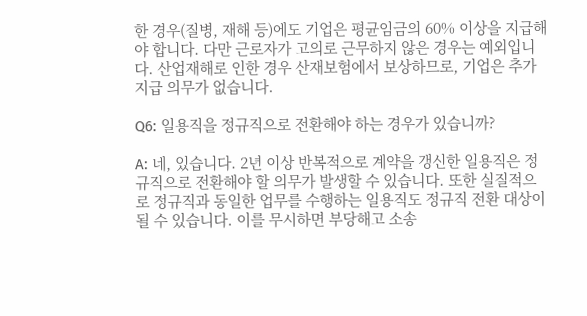한 경우(질병, 재해 등)에도 기업은 평균임금의 60% 이상을 지급해야 합니다. 다만 근로자가 고의로 근무하지 않은 경우는 예외입니다. 산업재해로 인한 경우 산재보험에서 보상하므로, 기업은 추가 지급 의무가 없습니다.

Q6: 일용직을 정규직으로 전환해야 하는 경우가 있습니까?

A: 네, 있습니다. 2년 이상 반복적으로 계약을 갱신한 일용직은 정규직으로 전환해야 할 의무가 발생할 수 있습니다. 또한 실질적으로 정규직과 동일한 업무를 수행하는 일용직도 정규직 전환 대상이 될 수 있습니다. 이를 무시하면 부당해고 소송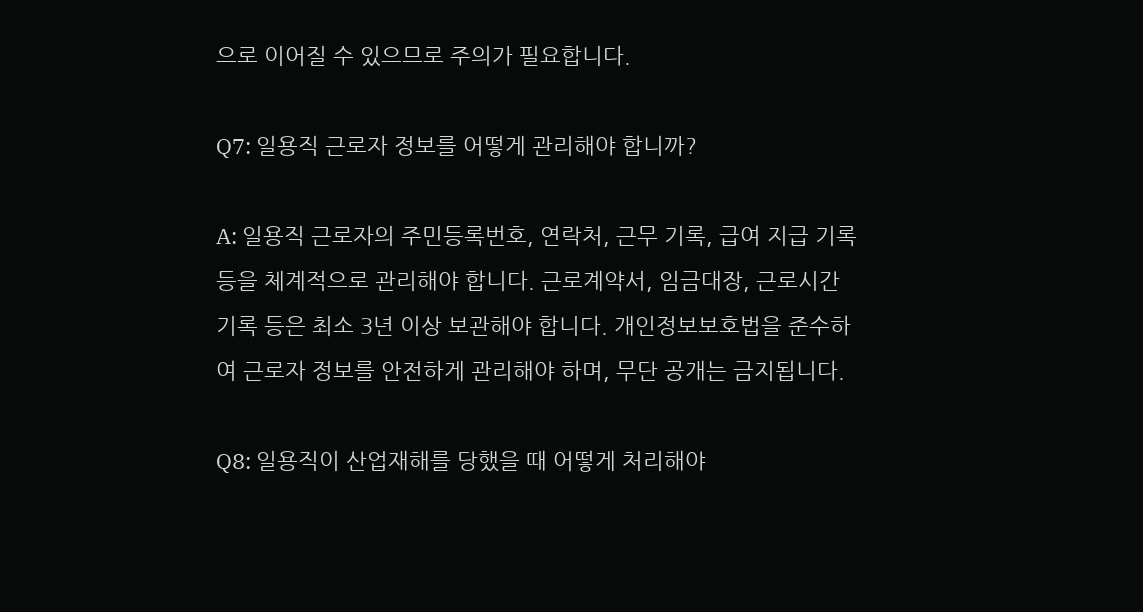으로 이어질 수 있으므로 주의가 필요합니다.

Q7: 일용직 근로자 정보를 어떻게 관리해야 합니까?

A: 일용직 근로자의 주민등록번호, 연락처, 근무 기록, 급여 지급 기록 등을 체계적으로 관리해야 합니다. 근로계약서, 임금대장, 근로시간 기록 등은 최소 3년 이상 보관해야 합니다. 개인정보보호법을 준수하여 근로자 정보를 안전하게 관리해야 하며, 무단 공개는 금지됩니다.

Q8: 일용직이 산업재해를 당했을 때 어떻게 처리해야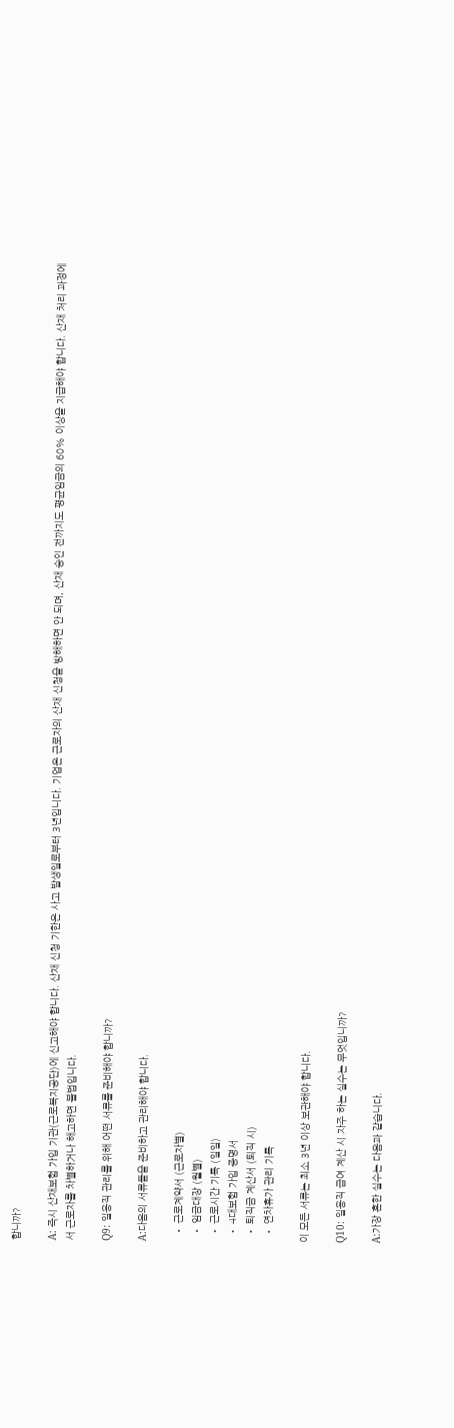합니까?

A: 즉시 산재보험 가입 기관(근로복지공단)에 신고해야 합니다. 산재 신청 기한은 사고 발생일로부터 3년입니다. 기업은 근로자의 산재 신청을 방해하면 안 되며, 산재 승인 전까지도 평균임금의 60% 이상을 지급해야 합니다. 산재 처리 과정에서 근로자를 차별하거나 해고하면 불법입니다.

Q9: 일용직 관리를 위해 어떤 서류를 준비해야 합니까?

A:다음의 서류들을 준비하고 관리해야 합니다.

  • 근로계약서 (근로자별)
  • 임금대장 (월별)
  • 근로시간 기록 (일일)
  • 4대보험 가입 증명서
  • 퇴직금 계산서 (퇴직 시)
  • 연차휴가 관리 기록

이 모든 서류는 최소 3년 이상 보관해야 합니다.

Q10: 일용직 급여 계산 시 자주 하는 실수는 무엇입니까?

A:가장 흔한 실수는 다음과 같습니다.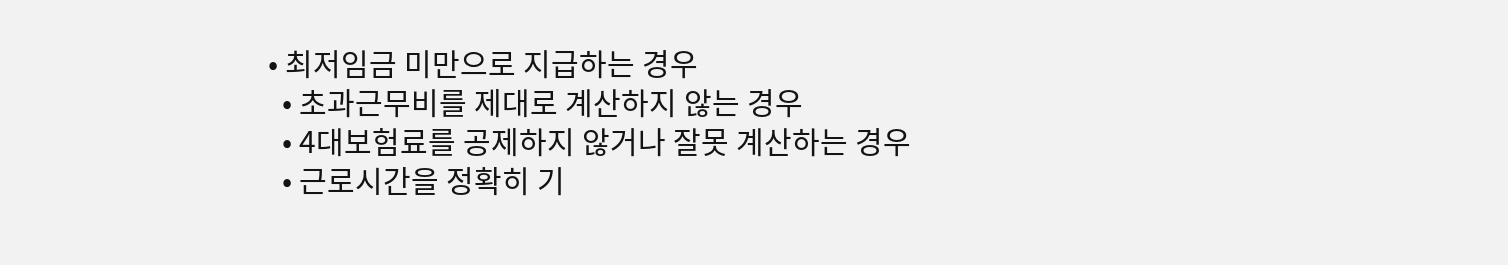• 최저임금 미만으로 지급하는 경우
  • 초과근무비를 제대로 계산하지 않는 경우
  • 4대보험료를 공제하지 않거나 잘못 계산하는 경우
  • 근로시간을 정확히 기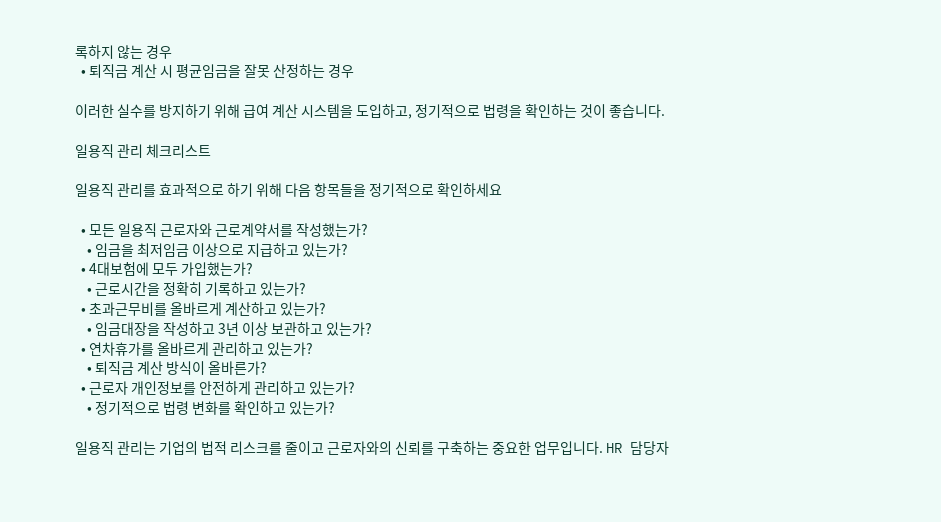록하지 않는 경우
  • 퇴직금 계산 시 평균임금을 잘못 산정하는 경우

이러한 실수를 방지하기 위해 급여 계산 시스템을 도입하고, 정기적으로 법령을 확인하는 것이 좋습니다.

일용직 관리 체크리스트

일용직 관리를 효과적으로 하기 위해 다음 항목들을 정기적으로 확인하세요

  • 모든 일용직 근로자와 근로계약서를 작성했는가?
    • 임금을 최저임금 이상으로 지급하고 있는가?
  • 4대보험에 모두 가입했는가?
    • 근로시간을 정확히 기록하고 있는가?
  • 초과근무비를 올바르게 계산하고 있는가?
    • 임금대장을 작성하고 3년 이상 보관하고 있는가?
  • 연차휴가를 올바르게 관리하고 있는가?
    • 퇴직금 계산 방식이 올바른가?
  • 근로자 개인정보를 안전하게 관리하고 있는가?
    • 정기적으로 법령 변화를 확인하고 있는가?

일용직 관리는 기업의 법적 리스크를 줄이고 근로자와의 신뢰를 구축하는 중요한 업무입니다. HR 담당자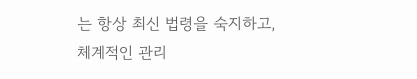는 항상 최신 법령을 숙지하고, 체계적인 관리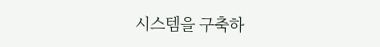시스템을 구축하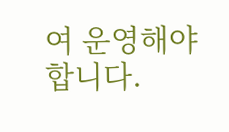여 운영해야 합니다.